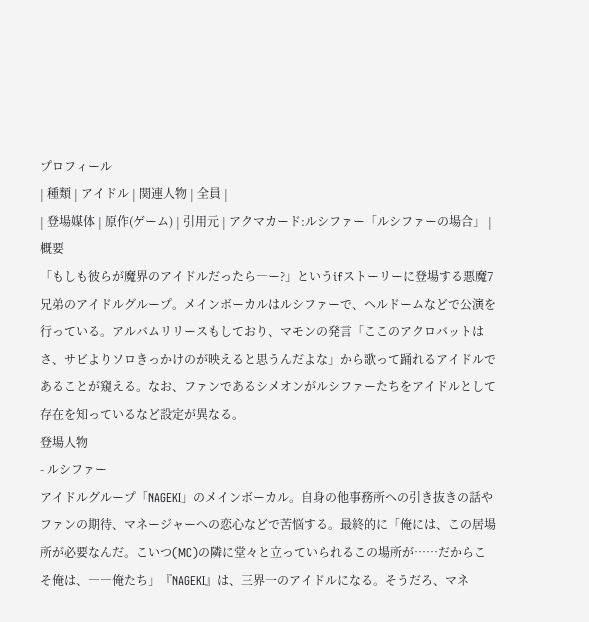プロフィール
| 種類 | アイドル | 関連人物 | 全員 |
| 登場媒体 | 原作(ゲーム) | 引用元 | アクマカード:ルシファー「ルシファーの場合」 |
概要
「もしも彼らが魔界のアイドルだったら―ー?」というifストーリーに登場する悪魔7兄弟のアイドルグループ。メインボーカルはルシファーで、ヘルドームなどで公演を行っている。アルバムリリースもしており、マモンの発言「ここのアクロバットはさ、サビよりソロきっかけのが映えると思うんだよな」から歌って踊れるアイドルであることが窺える。なお、ファンであるシメオンがルシファーたちをアイドルとして存在を知っているなど設定が異なる。
登場人物
- ルシファー
アイドルグループ「NAGEKI」のメインボーカル。自身の他事務所への引き抜きの話やファンの期待、マネージャーへの恋心などで苦悩する。最終的に「俺には、この居場所が必要なんだ。こいつ(MC)の隣に堂々と立っていられるこの場所が……だからこそ俺は、――俺たち」『NAGEKI』は、三界一のアイドルになる。そうだろ、マネ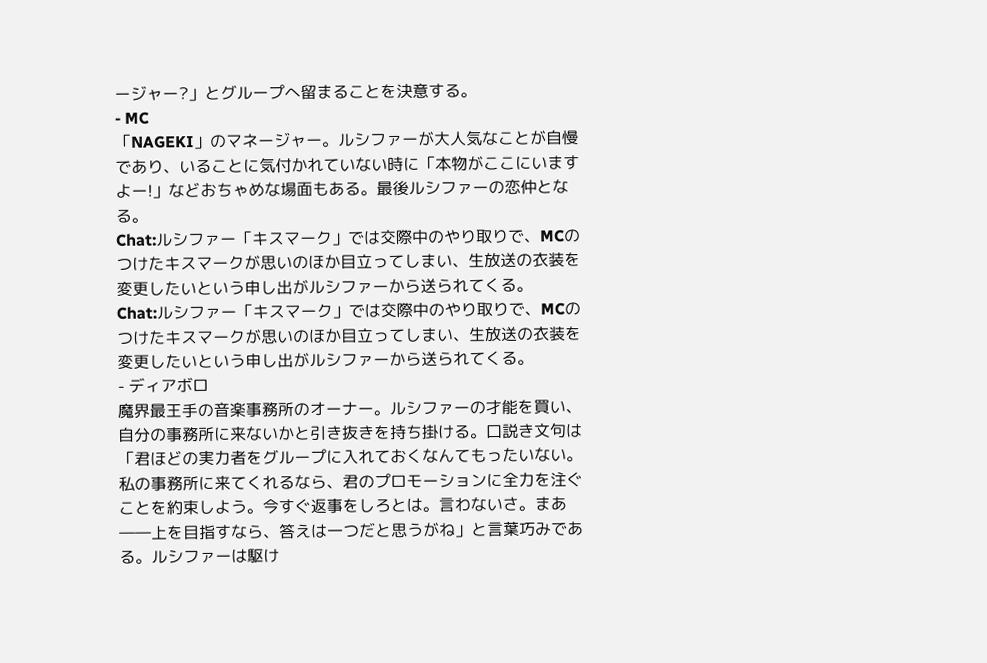ージャー?」とグループへ留まることを決意する。
- MC
「NAGEKI」のマネージャー。ルシファーが大人気なことが自慢であり、いることに気付かれていない時に「本物がここにいますよー!」などおちゃめな場面もある。最後ルシファーの恋仲となる。
Chat:ルシファー「キスマーク」では交際中のやり取りで、MCのつけたキスマークが思いのほか目立ってしまい、生放送の衣装を変更したいという申し出がルシファーから送られてくる。
Chat:ルシファー「キスマーク」では交際中のやり取りで、MCのつけたキスマークが思いのほか目立ってしまい、生放送の衣装を変更したいという申し出がルシファーから送られてくる。
- ディアボロ
魔界最王手の音楽事務所のオーナー。ルシファーの才能を買い、自分の事務所に来ないかと引き抜きを持ち掛ける。口説き文句は「君ほどの実力者をグループに入れておくなんてもったいない。私の事務所に来てくれるなら、君のプロモーションに全力を注ぐことを約束しよう。今すぐ返事をしろとは。言わないさ。まあ――上を目指すなら、答えは一つだと思うがね」と言葉巧みである。ルシファーは駆け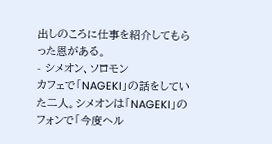出しのころに仕事を紹介してもらった恩がある。
- シメオン、ソロモン
カフェで「NAGEKI」の話をしていた二人。シメオンは「NAGEKI」のフォンで「今度ヘル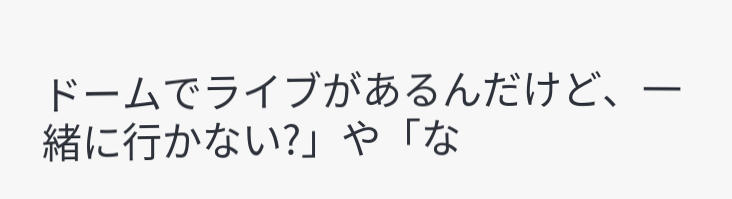ドームでライブがあるんだけど、一緒に行かない?」や「な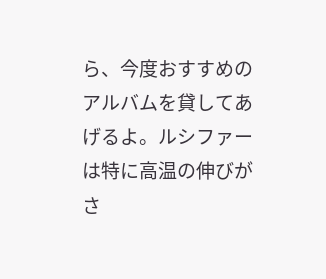ら、今度おすすめのアルバムを貸してあげるよ。ルシファーは特に高温の伸びがさ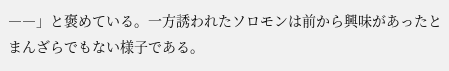――」と褒めている。一方誘われたソロモンは前から興味があったとまんざらでもない様子である。